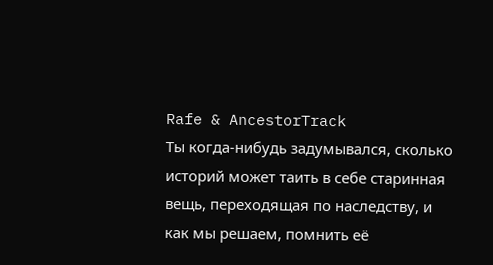Rafe & AncestorTrack
Ты когда-нибудь задумывался, сколько историй может таить в себе старинная вещь, переходящая по наследству, и как мы решаем, помнить её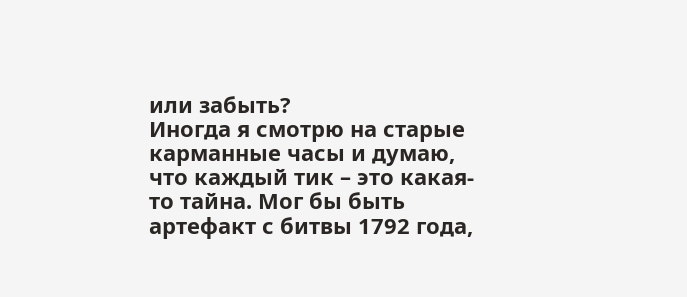или забыть?
Иногда я смотрю на старые карманные часы и думаю, что каждый тик – это какая-то тайна. Мог бы быть артефакт с битвы 1792 года,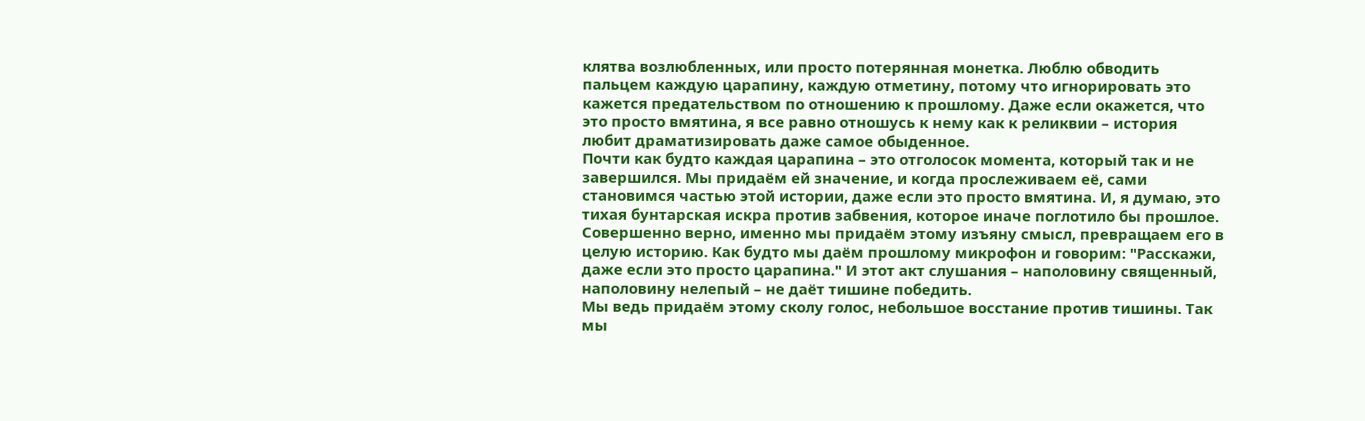клятва возлюбленных, или просто потерянная монетка. Люблю обводить пальцем каждую царапину, каждую отметину, потому что игнорировать это кажется предательством по отношению к прошлому. Даже если окажется, что это просто вмятина, я все равно отношусь к нему как к реликвии – история любит драматизировать даже самое обыденное.
Почти как будто каждая царапина – это отголосок момента, который так и не завершился. Мы придаём ей значение, и когда прослеживаем её, сами становимся частью этой истории, даже если это просто вмятина. И, я думаю, это тихая бунтарская искра против забвения, которое иначе поглотило бы прошлое.
Совершенно верно, именно мы придаём этому изъяну смысл, превращаем его в целую историю. Как будто мы даём прошлому микрофон и говорим: "Расскажи, даже если это просто царапина." И этот акт слушания – наполовину священный, наполовину нелепый – не даёт тишине победить.
Мы ведь придаём этому сколу голос, небольшое восстание против тишины. Так мы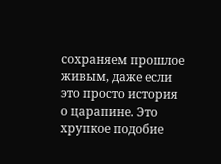сохраняем прошлое живым, даже если это просто история о царапине. Это хрупкое подобие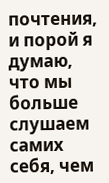почтения, и порой я думаю, что мы больше слушаем самих себя, чем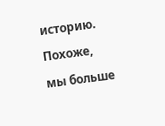историю.
Похоже, мы больше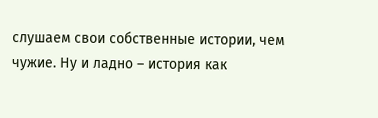слушаем свои собственные истории, чем чужие. Ну и ладно – история как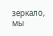зеркало, мы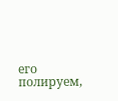его полируем,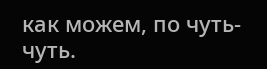как можем, по чуть-чуть.